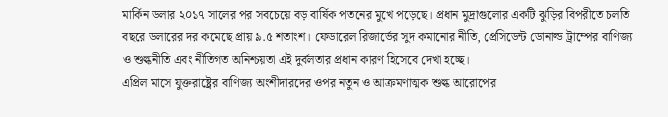মার্কিন ডলার ২০১৭ সালের পর সবচেয়ে বড় বার্ষিক পতনের মুখে পড়েছে। প্রধান মুদ্রাগুলোর একটি ঝুড়ির বিপরীতে চলতি বছরে ডলারের দর কমেছে প্রায় ৯.৫ শতাংশ। ফেডারেল রিজার্ভের সুদ কমানোর নীতি, প্রেসিডেন্ট ডোনাল্ড ট্রাম্পের বাণিজ্য ও শুল্কনীতি এবং নীতিগত অনিশ্চয়তা এই দুর্বলতার প্রধান কারণ হিসেবে দেখা হচ্ছে।
এপ্রিল মাসে যুক্তরাষ্ট্রের বাণিজ্য অংশীদারদের ওপর নতুন ও আক্রমণাত্মক শুল্ক আরোপের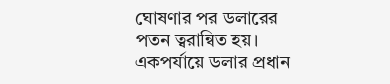ঘোষণার পর ডলারের পতন ত্বরান্বিত হয়। একপর্যায়ে ডলার প্রধান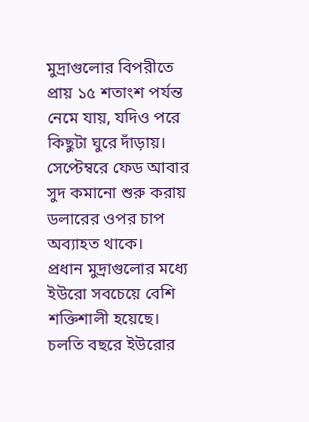মুদ্রাগুলোর বিপরীতে প্রায় ১৫ শতাংশ পর্যন্ত নেমে যায়, যদিও পরে কিছুটা ঘুরে দাঁড়ায়। সেপ্টেম্বরে ফেড আবার সুদ কমানো শুরু করায় ডলারের ওপর চাপ অব্যাহত থাকে।
প্রধান মুদ্রাগুলোর মধ্যে ইউরো সবচেয়ে বেশি শক্তিশালী হয়েছে। চলতি বছরে ইউরোর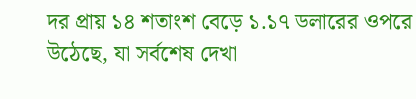দর প্রায় ১৪ শতাংশ বেড়ে ১.১৭ ডলারের ওপরে উঠেছে, যা সর্বশেষ দেখা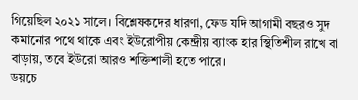গিয়েছিল ২০২১ সালে। বিশ্লেষকদের ধারণা, ফেড যদি আগামী বছরও সুদ কমানোর পথে থাকে এবং ইউরোপীয় কেন্দ্রীয় ব্যাংক হার স্থিতিশীল রাখে বা বাড়ায়, তবে ইউরো আরও শক্তিশালী হতে পারে।
ডয়চে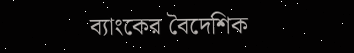ব্যাংকের বৈদেশিক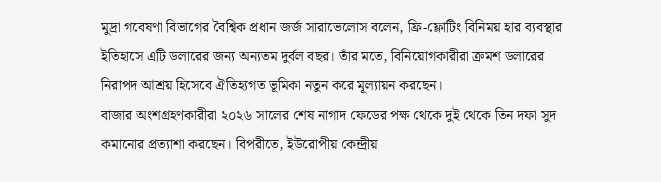মুদ্রা গবেষণা বিভাগের বৈশ্বিক প্রধান জর্জ সারাভেলোস বলেন, ফ্রি-ফ্লোটিং বিনিময় হার ব্যবস্থার ইতিহাসে এটি ডলারের জন্য অন্যতম দুর্বল বছর। তাঁর মতে, বিনিয়োগকারীরা ক্রমশ ডলারের নিরাপদ আশ্রয় হিসেবে ঐতিহ্যগত ভূমিকা নতুন করে মূল্যায়ন করছেন।
বাজার অংশগ্রহণকারীরা ২০২৬ সালের শেষ নাগাদ ফেডের পক্ষ থেকে দুই থেকে তিন দফা সুদ কমানোর প্রত্যাশা করছেন। বিপরীতে, ইউরোপীয় কেন্দ্রীয়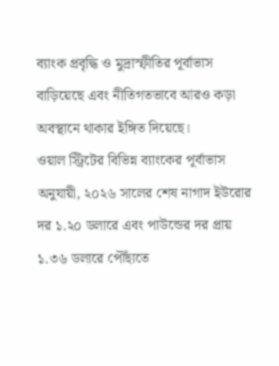ব্যাংক প্রবৃদ্ধি ও মুদ্রাস্ফীতির পূর্বাভাস বাড়িয়েছে এবং নীতিগতভাবে আরও কড়া অবস্থানে থাকার ইঙ্গিত দিয়েছে।
ওয়াল স্ট্রিটের বিভিন্ন ব্যাংকের পূর্বাভাস অনুযায়ী, ২০২৬ সালের শেষ নাগাদ ইউরোর দর ১.২০ ডলারে এবং পাউন্ডের দর প্রায় ১.৩৬ ডলারে পৌঁছাতে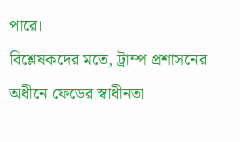পারে।
বিশ্লেষকদের মতে, ট্রাম্প প্রশাসনের অধীনে ফেডের স্বাধীনতা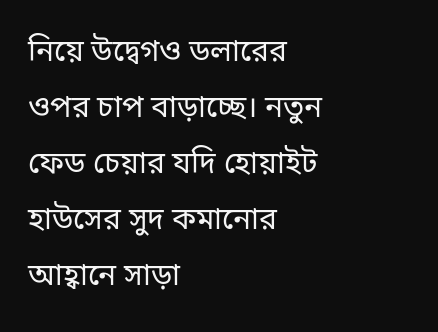নিয়ে উদ্বেগও ডলারের ওপর চাপ বাড়াচ্ছে। নতুন ফেড চেয়ার যদি হোয়াইট হাউসের সুদ কমানোর আহ্বানে সাড়া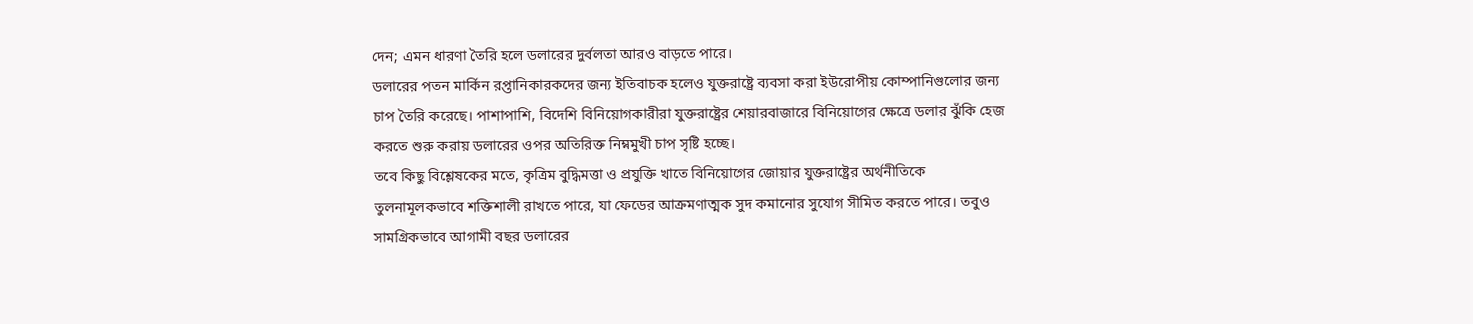দেন; এমন ধারণা তৈরি হলে ডলারের দুর্বলতা আরও বাড়তে পারে।
ডলারের পতন মার্কিন রপ্তানিকারকদের জন্য ইতিবাচক হলেও যুক্তরাষ্ট্রে ব্যবসা করা ইউরোপীয় কোম্পানিগুলোর জন্য চাপ তৈরি করেছে। পাশাপাশি, বিদেশি বিনিয়োগকারীরা যুক্তরাষ্ট্রের শেয়ারবাজারে বিনিয়োগের ক্ষেত্রে ডলার ঝুঁকি হেজ করতে শুরু করায় ডলারের ওপর অতিরিক্ত নিম্নমুখী চাপ সৃষ্টি হচ্ছে।
তবে কিছু বিশ্লেষকের মতে, কৃত্রিম বুদ্ধিমত্তা ও প্রযুক্তি খাতে বিনিয়োগের জোয়ার যুক্তরাষ্ট্রের অর্থনীতিকে তুলনামূলকভাবে শক্তিশালী রাখতে পারে, যা ফেডের আক্রমণাত্মক সুদ কমানোর সুযোগ সীমিত করতে পারে। তবুও সামগ্রিকভাবে আগামী বছর ডলারের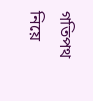গতিপথ নিয়ে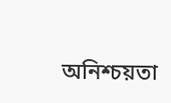অনিশ্চয়তা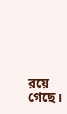রয়ে গেছে।